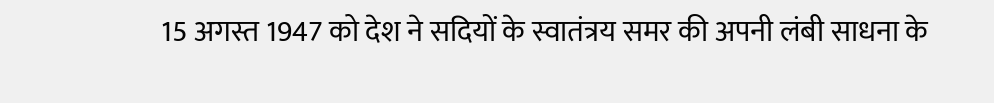15 अगस्त 1947 को देश ने सदियों के स्वातंत्रय समर की अपनी लंबी साधना के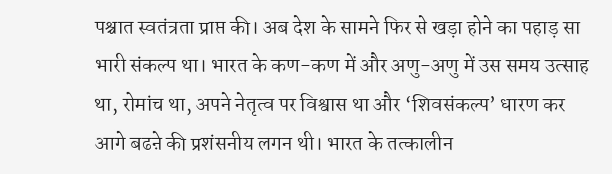पश्चात स्वतंत्रता प्राप्त की। अब देश के सामने फिर से खड़ा होने का पहाड़ सा भारी संकल्प था। भारत के कण-कण में और अणु-अणु में उस समय उत्साह था, रोमांच था, अपने नेतृत्व पर विश्वास था और ‘शिवसंकल्प’ धारण कर आगे बढऩे की प्रशंसनीय लगन थी। भारत के तत्कालीन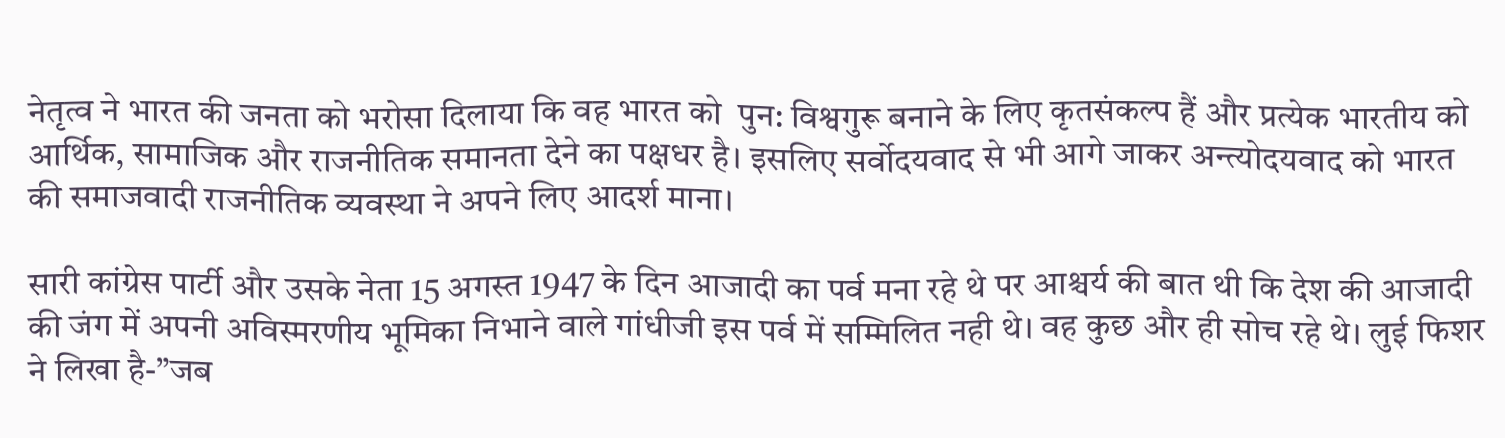नेतृत्व ने भारत की जनता को भरोसा दिलाया कि वह भारत को  पुन: विश्वगुरू बनाने के लिए कृतसंकल्प हैं और प्रत्येक भारतीय को आर्थिक, सामाजिक और राजनीतिक समानता देने का पक्षधर है। इसलिए सर्वोदयवाद से भी आगे जाकर अन्त्योदयवाद को भारत की समाजवादी राजनीतिक व्यवस्था ने अपने लिए आदर्श माना।

सारी कांग्रेस पार्टी और उसके नेता 15 अगस्त 1947 के दिन आजादी का पर्व मना रहे थे पर आश्चर्य की बात थी कि देश की आजादी की जंग में अपनी अविस्मरणीय भूमिका निभाने वाले गांधीजी इस पर्व में सम्मिलित नही थे। वह कुछ और ही सोच रहे थे। लुई फिशर ने लिखा है-”जब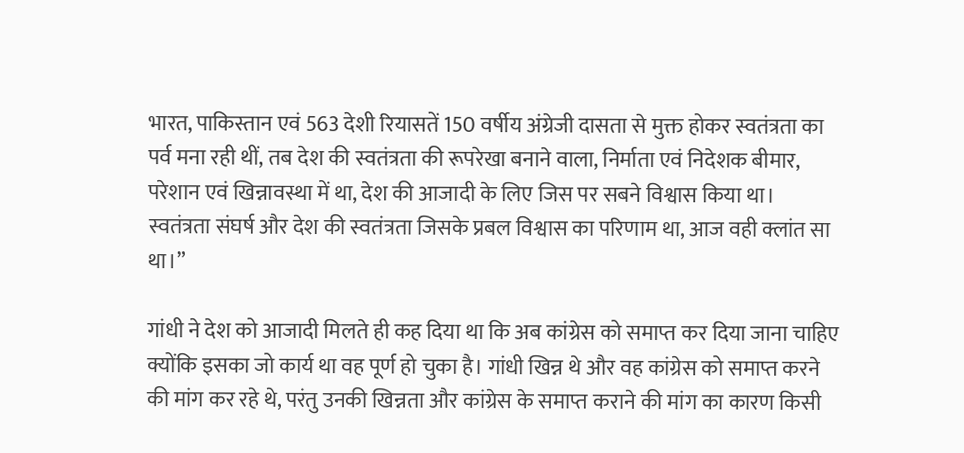भारत, पाकिस्तान एवं 563 देशी रियासतें 150 वर्षीय अंग्रेजी दासता से मुक्त होकर स्वतंत्रता का पर्व मना रही थीं, तब देश की स्वतंत्रता की रूपरेखा बनाने वाला, निर्माता एवं निदेशक बीमार, परेशान एवं खिन्नावस्था में था, देश की आजादी के लिए जिस पर सबने विश्वास किया था। स्वतंत्रता संघर्ष और देश की स्वतंत्रता जिसके प्रबल विश्वास का परिणाम था, आज वही क्लांत सा था।”

गांधी ने देश को आजादी मिलते ही कह दिया था कि अब कांग्रेस को समाप्त कर दिया जाना चाहिए क्योंकि इसका जो कार्य था वह पूर्ण हो चुका है। गांधी खिन्न थे और वह कांग्रेस को समाप्त करने की मांग कर रहे थे, परंतु उनकी खिन्नता और कांग्रेस के समाप्त कराने की मांग का कारण किसी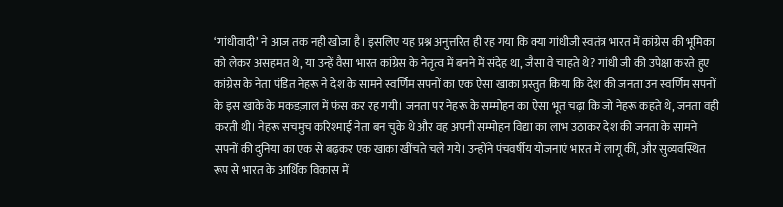‘गांधीवादी’ ने आज तक नही खोजा है। इसलिए यह प्रश्न अनुत्तरित ही रह गया कि क्या गांधीजी स्वतंत्र भारत में कांग्रेस की भूमिका को लेकर असहमत थे, या उन्हें वैसा भारत कांग्रेस के नेतृत्व में बनने में संदेह था, जैसा वे चाहते थे? गांधी जी की उपेक्षा करते हुए कांग्रेस के नेता पंडित नेहरू ने देश के सामने स्वर्णिम सपनों का एक ऐसा खाका प्रस्तुत किया कि देश की जनता उन स्वर्णिम सपनों के इस खाके के मकडज़ाल में फंस कर रह गयी। जनता पर नेहरू के सम्मोहन का ऐसा भूत चढ़ा कि जो नेहरू कहते थे, जनता वही करती थी। नेहरू सचमुच करिश्माई नेता बन चुके थे और वह अपनी सम्मोहन विद्या का लाभ उठाकर देश की जनता के सामने सपनों की दुनिया का एक से बढ़कर एक खाका खींचते चले गये। उन्होंने पंचवर्षीय योजनाएं भारत में लागू कीं, और सुव्यवस्थित रूप से भारत के आर्थिक विकास में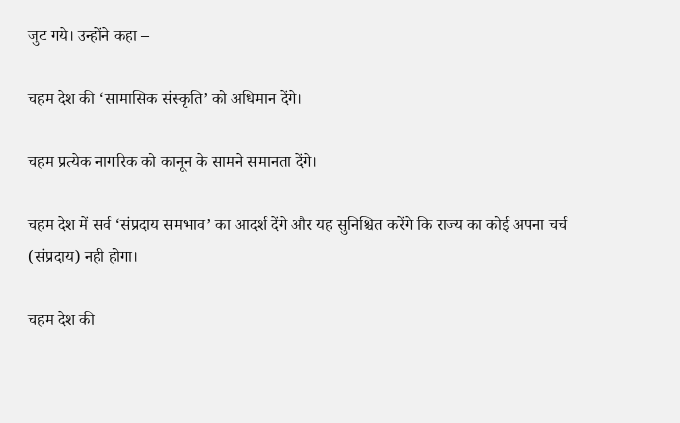जुट गये। उन्होंने कहा –

चहम देश की ‘सामासिक संस्कृति’ को अधिमान देंगे।

चहम प्रत्येक नागरिक को कानून के सामने समानता देंगे।

चहम देश में सर्व ‘संप्रदाय समभाव’ का आदर्श देंगे और यह सुनिश्चित करेंगे कि राज्य का कोई अपना चर्च (संप्रदाय) नही होगा।

चहम देश की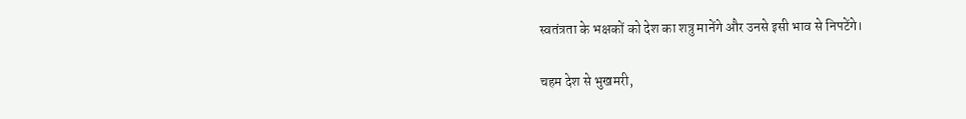स्वतंत्रता के भक्षकों को देश का शत्रु मानेंगे और उनसे इसी भाव से निपटेंगे।

चहम देश से भुखमरी,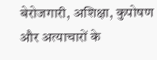बेरोजगारी, अशिक्षा, कुपोषण और अत्याचारों के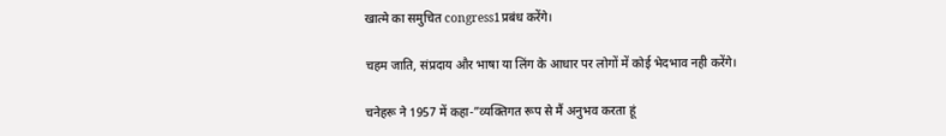खात्मे का समुचित congress1प्रबंध करेंगे।

चहम जाति, संप्रदाय और भाषा या लिंग के आधार पर लोगों में कोई भेदभाव नही करेंगे।

चनेहरू ने 1957 में कहा-”व्यक्तिगत रूप से मैं अनुभव करता हूं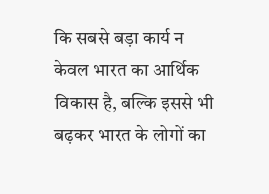कि सबसे बड़ा कार्य न केवल भारत का आर्थिक विकास है, बल्कि इससे भी बढ़कर भारत के लोगों का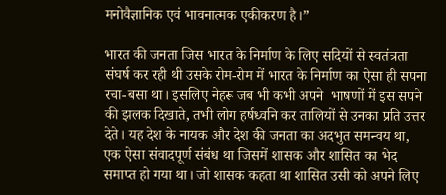मनोवैज्ञानिक एवं भावनात्मक एकीकरण है।”

भारत की जनता जिस भारत के निर्माण के लिए सदियों से स्वतंत्रता संघर्ष कर रही थी उसके रोम-रोम में भारत के निर्माण का ऐसा ही सपना रचा-बसा था। इसलिए नेहरू जब भी कभी अपने  भाषणों में इस सपने की झलक दिखाते, तभी लोग हर्षध्वनि कर तालियों से उनका प्रति उत्तर देते। यह देश के नायक और देश की जनता का अदभुत समन्वय था, एक ऐसा संवादपूर्ण संबंध था जिसमें शासक और शासित का भेद समाप्त हो गया था। जो शासक कहता था शासित उसी को अपने लिए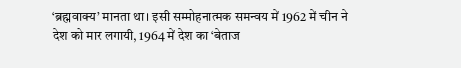‘ब्रह्मवाक्य’ मानता था। इसी सम्मोहनात्मक समन्वय में 1962 में चीन ने देश को मार लगायी, 1964 में देश का ‘बेताज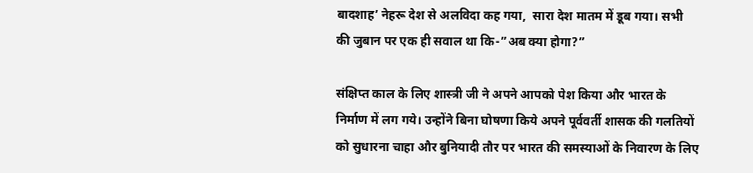बादशाह’ नेहरू देश से अलविदा कह गया,  सारा देश मातम में डूब गया। सभी की जुबान पर एक ही सवाल था कि-”अब क्या होगा?”

संक्षिप्त काल के लिए शास्त्री जी ने अपने आपको पेश किया और भारत के निर्माण में लग गये। उन्होंने बिना घोषणा किये अपने पूर्ववर्ती शासक की गलतियों को सुधारना चाहा और बुनियादी तौर पर भारत की समस्याओं के निवारण के लिए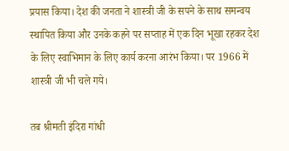प्रयास किया। देश की जनता ने शास्त्री जी के सपने के साथ समन्वय स्थापित किया और उनके कहने पर सप्ताह में एक दिन भूखा रहकर देश के लिए स्वाभिमान के लिए कार्य करना आरंभ किया। पर 1966 में शास्त्री जी भी चले गये।

तब श्रीमती इंदिरा गांधी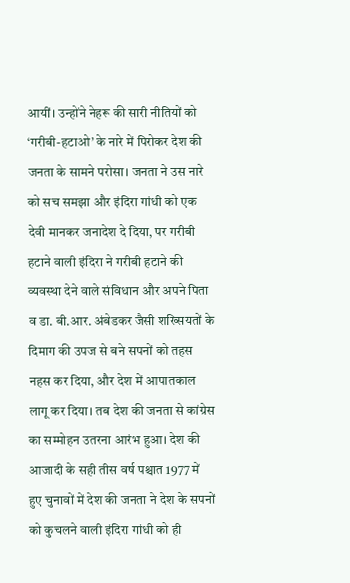आयीं। उन्होंने नेहरू की सारी नीतियों को ‘गरीबी-हटाओ’ के नारे में पिरोकर देश की जनता के सामने परोसा। जनता ने उस नारे को सच समझा और इंदिरा गांधी को एक देवी मानकर जनादेश दे दिया, पर गरीबी हटाने वाली इंदिरा ने गरीबी हटाने की व्यवस्था देने वाले संविधान और अपने पिता व डा. बी.आर. अंबेडकर जैसी शख्सियतों के दिमाग की उपज से बने सपनों को तहस नहस कर दिया, और देश में आपातकाल लागू कर दिया। तब देश की जनता से कांग्रेस का सम्मोहन उतरना आरंभ हुआ। देश की आजादी के सही तीस वर्ष पश्चात 1977 में हुए चुनावों में देश की जनता ने देश के सपनों को कुचलने वाली इंदिरा गांधी को ही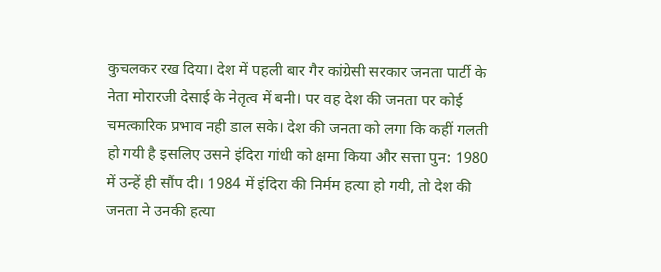कुचलकर रख दिया। देश में पहली बार गैर कांग्रेसी सरकार जनता पार्टी के नेता मोरारजी देसाई के नेतृत्व में बनी। पर वह देश की जनता पर कोई चमत्कारिक प्रभाव नही डाल सके। देश की जनता को लगा कि कहीं गलती हो गयी है इसलिए उसने इंदिरा गांधी को क्षमा किया और सत्ता पुन: 1980 में उन्हें ही सौंप दी। 1984 में इंदिरा की निर्मम हत्या हो गयी, तो देश की जनता ने उनकी हत्या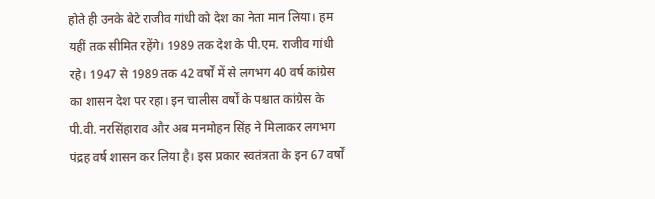होते ही उनके बेटे राजीव गांधी को देश का नेता मान लिया। हम यहीं तक सीमित रहेंगे। 1989 तक देश के पी.एम. राजीव गांधी रहे। 1947 से 1989 तक 42 वर्षों में से लगभग 40 वर्ष कांग्रेस का शासन देश पर रहा। इन चालीस वर्षों के पश्चात कांग्रेस के पी.वी. नरसिंहाराव और अब मनमोहन सिंह ने मिलाकर लगभग पंद्रह वर्ष शासन कर लिया है। इस प्रकार स्वतंत्रता के इन 67 वर्षों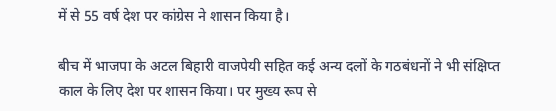में से 55 वर्ष देश पर कांग्रेस ने शासन किया है।

बीच में भाजपा के अटल बिहारी वाजपेयी सहित कई अन्य दलों के गठबंधनों ने भी संक्षिप्त काल के लिए देश पर शासन किया। पर मुख्य रूप से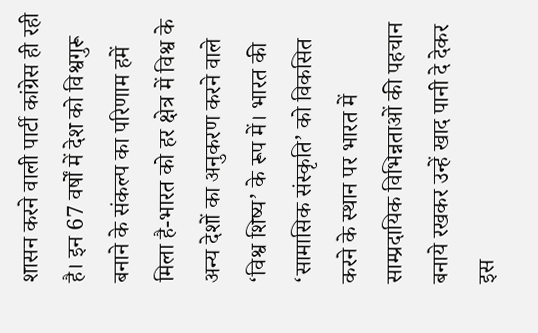शासन करने वाली पार्टी कांग्रेस ही रही है। इन 67 वर्षों में देश को विश्वगुरू बनाने के संकल्प का परिणाम हमें मिला है-भारत को हर क्षेत्र में विश्व के अन्य देशों का अनुकरण करने वाले ‘विश्व शिष्य’ के रूप में। भारत की ‘सामासिक संस्कृति’ को विकसित करने के स्थान पर भारत में साम्प्रदायिक विभिन्नताओं की पहचान बनाये रखकर उन्हें खाद पानी दे देकर इस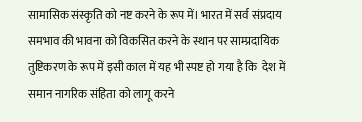सामासिक संस्कृति को नष्ट करने के रूप में। भारत में सर्व संप्रदाय समभाव की भावना को विकसित करने के स्थान पर साम्प्रदायिक तुष्टिकरण के रूप में इसी काल में यह भी स्पष्ट हो गया है कि  देश में समान नागरिक संहिता को लागू करने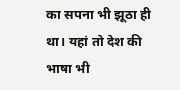का सपना भी झूठा ही था। यहां तो देश की भाषा भी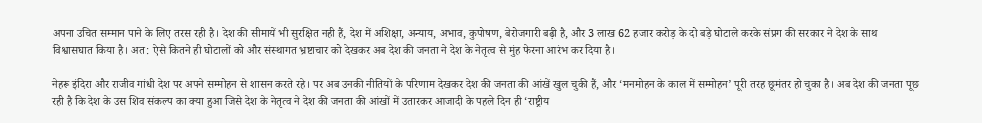अपना उचित सम्मान पाने के लिए तरस रही है। देश की सीमायें भी सुरक्षित नही हैं, देश में अशिक्षा, अन्याय, अभाव, कुपोषण, बेरोजगारी बढ़ी है, और 3 लाख 62 हजार करोड़ के दो बड़े घोटाले करके संप्रग की सरकार ने देश के साथ विश्वासघात किया है। अत: ऐसे कितने ही घोटालों को और संस्थागत भ्रष्टाचार को देखकर अब देश की जनता ने देश के नेतृत्व से मुंह फेरना आरंभ कर दिया है।

नेहरू इंदिरा और राजीव गांधी देश पर अपने सम्मोहन से शासन करते रहे। पर अब उनकी नीतियों के परिणाम देखकर देश की जनता की आंखें खुल चुकी हैं, और ‘मनमोहन के काल में सम्मोहन’ पूरी तरह छूमंतर हो चुका है। अब देश की जनता पूछ रही है कि देश के उस शिव संकल्प का क्या हुआ जिसे देश के नेतृत्व ने देश की जनता की आंखों में उतारकर आजादी के पहले दिन ही ‘राष्ट्रीय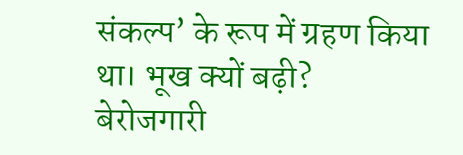संकल्प’ के रूप में ग्रहण किया था। भूख क्यों बढ़ी? बेरोजगारी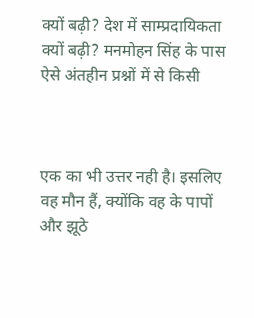क्यों बढ़ी? देश में साम्प्रदायिकता क्यों बढ़ी? मनमोहन सिंह के पास ऐसे अंतहीन प्रश्नों में से किसी



एक का भी उत्तर नही है। इसलिए वह मौन हैं, क्योंकि वह के पापों और झूठे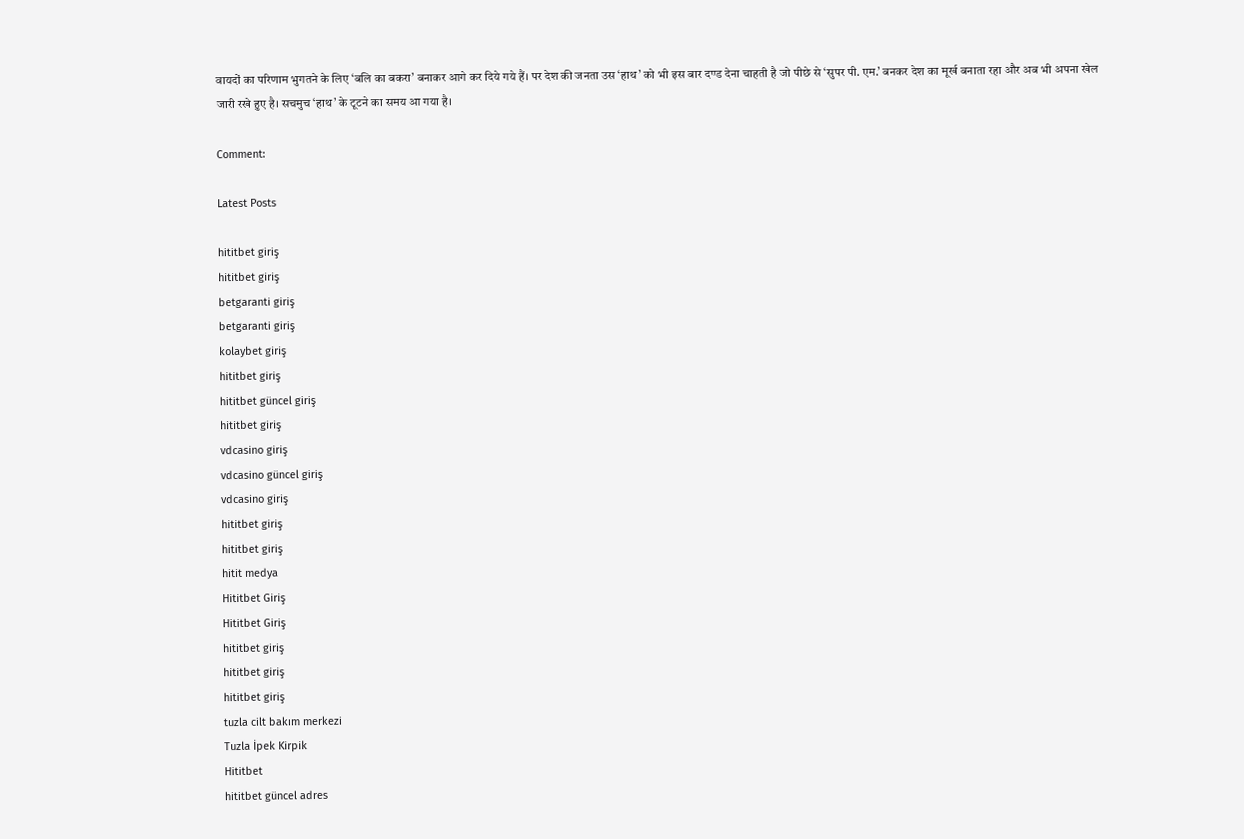वायदों का परिणाम भुगतने के लिए ‘बलि का बकरा’ बनाकर आगे कर दिये गये हैं। पर देश की जनता उस ‘हाथ’ को भी इस बार दण्ड देना चाहती है जो पीछे से ‘सुपर पी. एम.’ बनकर देश का मूर्ख बनाता रहा और अब भी अपना खेल जारी रखे हुए है। सचमुच ‘हाथ’ के टूटने का समय आ गया है।

Comment:

Latest Posts

hititbet giriş
hititbet giriş
betgaranti giriş
betgaranti giriş
kolaybet giriş
hititbet giriş
hititbet güncel giriş
hititbet giriş
vdcasino giriş
vdcasino güncel giriş
vdcasino giriş
hititbet giriş
hititbet giriş
hitit medya
Hititbet Giriş
Hititbet Giriş
hititbet giriş
hititbet giriş
hititbet giriş
tuzla cilt bakım merkezi
Tuzla İpek Kirpik
Hititbet
hititbet güncel adres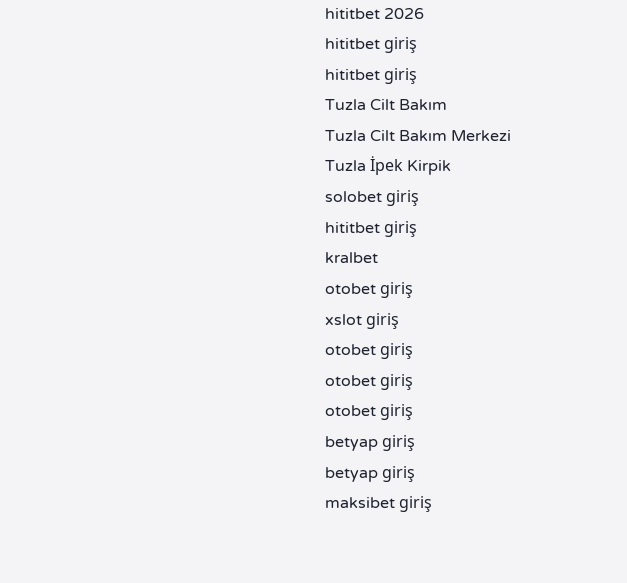hititbet 2026
hititbet giriş
hititbet giriş
Tuzla Cilt Bakım
Tuzla Cilt Bakım Merkezi
Tuzla İpek Kirpik
solobet giriş
hititbet giriş
kralbet
otobet giriş
xslot giriş
otobet giriş
otobet giriş
otobet giriş
betyap giriş
betyap giriş
maksibet giriş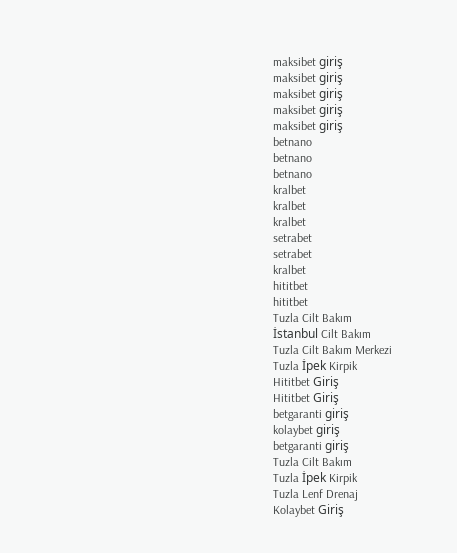maksibet giriş
maksibet giriş
maksibet giriş
maksibet giriş
maksibet giriş
betnano
betnano
betnano
kralbet
kralbet
kralbet
setrabet
setrabet
kralbet
hititbet
hititbet
Tuzla Cilt Bakım
İstanbul Cilt Bakım
Tuzla Cilt Bakım Merkezi
Tuzla İpek Kirpik
Hititbet Giriş
Hititbet Giriş
betgaranti giriş
kolaybet giriş
betgaranti giriş
Tuzla Cilt Bakım
Tuzla İpek Kirpik
Tuzla Lenf Drenaj
Kolaybet Giriş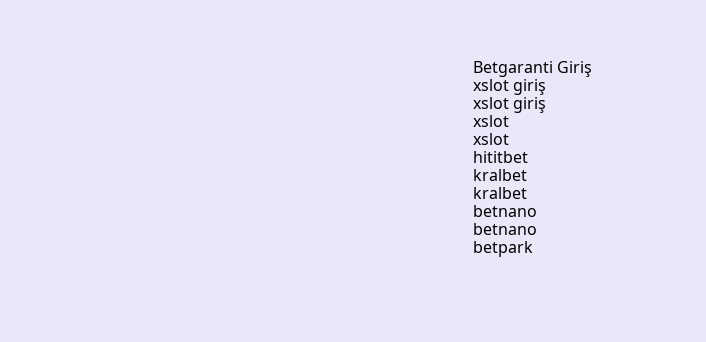Betgaranti Giriş
xslot giriş
xslot giriş
xslot
xslot
hititbet
kralbet
kralbet
betnano
betnano
betpark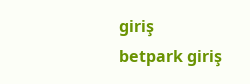giriş
betpark giriş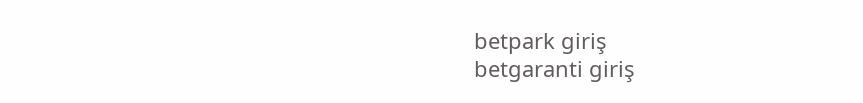betpark giriş
betgaranti giriş